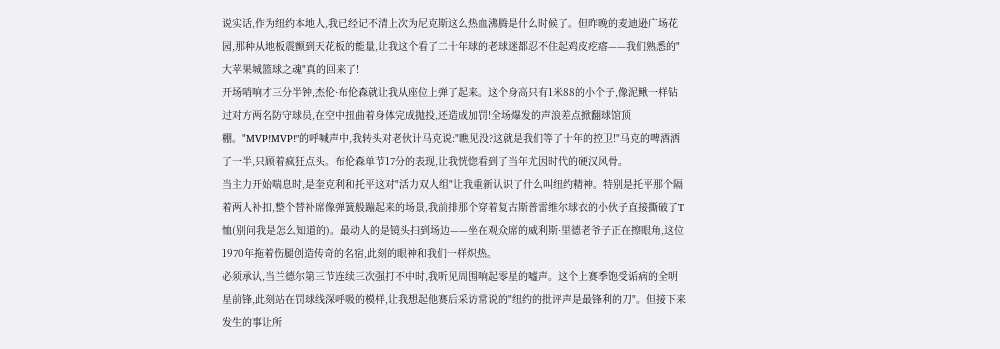说实话,作为纽约本地人,我已经记不清上次为尼克斯这么热血沸腾是什么时候了。但昨晚的麦迪逊广场花园,那种从地板震颤到天花板的能量,让我这个看了二十年球的老球迷都忍不住起鸡皮疙瘩——我们熟悉的"大苹果城篮球之魂"真的回来了!
开场哨响才三分半钟,杰伦·布伦森就让我从座位上弹了起来。这个身高只有1米88的小个子,像泥鳅一样钻过对方两名防守球员,在空中扭曲着身体完成抛投,还造成加罚!全场爆发的声浪差点掀翻球馆顶棚。"MVP!MVP!"的呼喊声中,我转头对老伙计马克说:"瞧见没?这就是我们等了十年的控卫!"马克的啤酒洒了一半,只顾着疯狂点头。布伦森单节17分的表现,让我恍惚看到了当年尤因时代的硬汉风骨。
当主力开始喘息时,是奎克利和托平这对"活力双人组"让我重新认识了什么叫纽约精神。特别是托平那个隔着两人补扣,整个替补席像弹簧般蹦起来的场景,我前排那个穿着复古斯普雷维尔球衣的小伙子直接撕破了T恤(别问我是怎么知道的)。最动人的是镜头扫到场边——坐在观众席的威利斯·里德老爷子正在擦眼角,这位1970年拖着伤腿创造传奇的名宿,此刻的眼神和我们一样炽热。
必须承认,当兰德尔第三节连续三次强打不中时,我听见周围响起零星的嘘声。这个上赛季饱受诟病的全明星前锋,此刻站在罚球线深呼吸的模样,让我想起他赛后采访常说的"纽约的批评声是最锋利的刀"。但接下来发生的事让所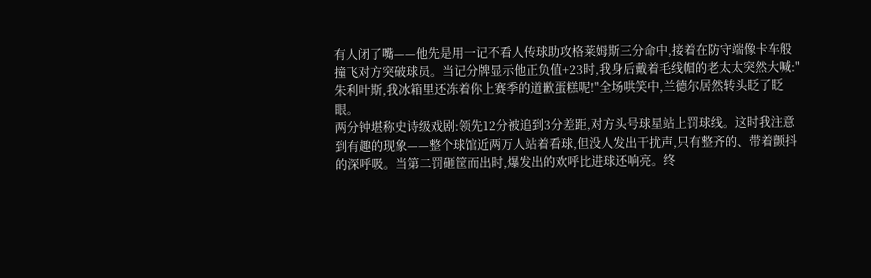有人闭了嘴——他先是用一记不看人传球助攻格莱姆斯三分命中,接着在防守端像卡车般撞飞对方突破球员。当记分牌显示他正负值+23时,我身后戴着毛线帽的老太太突然大喊:"朱利叶斯,我冰箱里还冻着你上赛季的道歉蛋糕呢!"全场哄笑中,兰德尔居然转头眨了眨眼。
两分钟堪称史诗级戏剧:领先12分被追到3分差距,对方头号球星站上罚球线。这时我注意到有趣的现象——整个球馆近两万人站着看球,但没人发出干扰声,只有整齐的、带着颤抖的深呼吸。当第二罚砸筐而出时,爆发出的欢呼比进球还响亮。终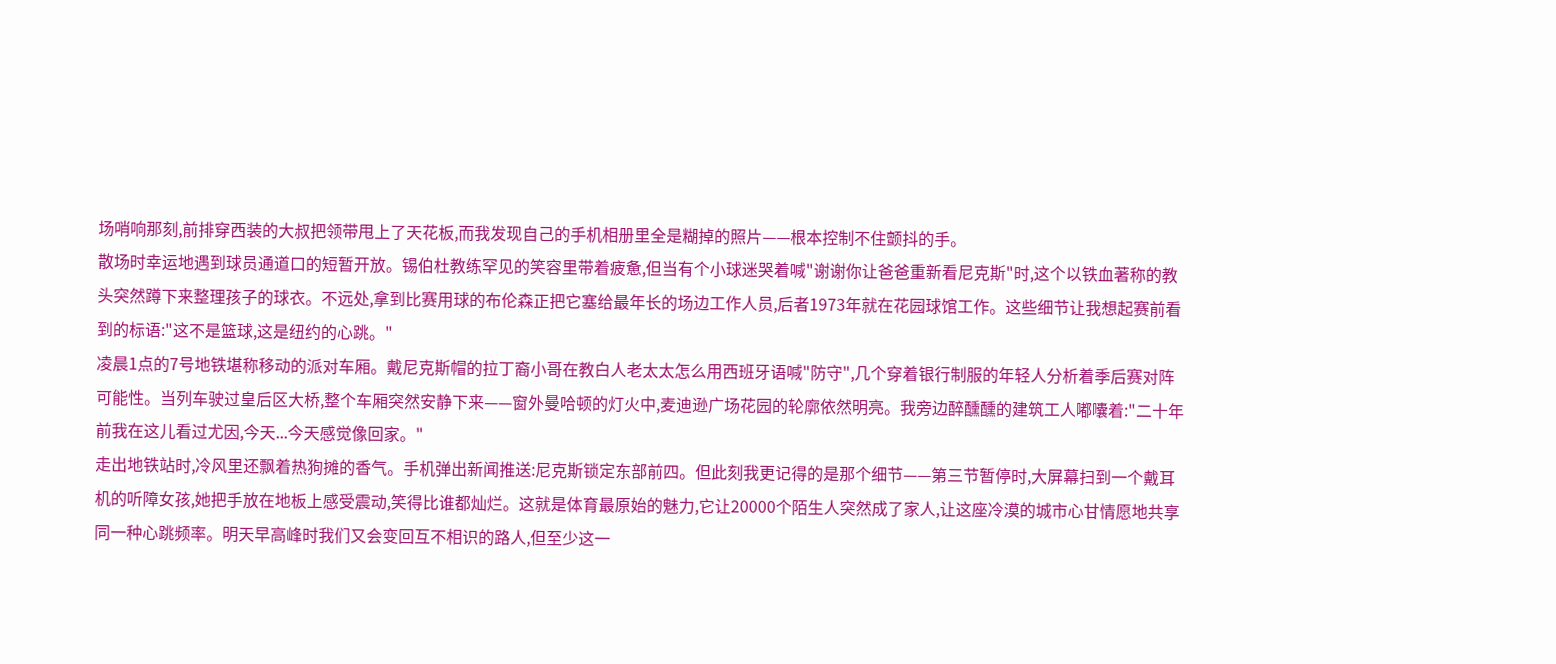场哨响那刻,前排穿西装的大叔把领带甩上了天花板,而我发现自己的手机相册里全是糊掉的照片——根本控制不住颤抖的手。
散场时幸运地遇到球员通道口的短暂开放。锡伯杜教练罕见的笑容里带着疲惫,但当有个小球迷哭着喊"谢谢你让爸爸重新看尼克斯"时,这个以铁血著称的教头突然蹲下来整理孩子的球衣。不远处,拿到比赛用球的布伦森正把它塞给最年长的场边工作人员,后者1973年就在花园球馆工作。这些细节让我想起赛前看到的标语:"这不是篮球,这是纽约的心跳。"
凌晨1点的7号地铁堪称移动的派对车厢。戴尼克斯帽的拉丁裔小哥在教白人老太太怎么用西班牙语喊"防守",几个穿着银行制服的年轻人分析着季后赛对阵可能性。当列车驶过皇后区大桥,整个车厢突然安静下来——窗外曼哈顿的灯火中,麦迪逊广场花园的轮廓依然明亮。我旁边醉醺醺的建筑工人嘟囔着:"二十年前我在这儿看过尤因,今天...今天感觉像回家。"
走出地铁站时,冷风里还飘着热狗摊的香气。手机弹出新闻推送:尼克斯锁定东部前四。但此刻我更记得的是那个细节——第三节暂停时,大屏幕扫到一个戴耳机的听障女孩,她把手放在地板上感受震动,笑得比谁都灿烂。这就是体育最原始的魅力,它让20000个陌生人突然成了家人,让这座冷漠的城市心甘情愿地共享同一种心跳频率。明天早高峰时我们又会变回互不相识的路人,但至少这一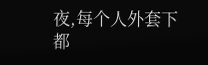夜,每个人外套下都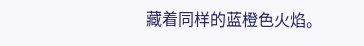藏着同样的蓝橙色火焰。